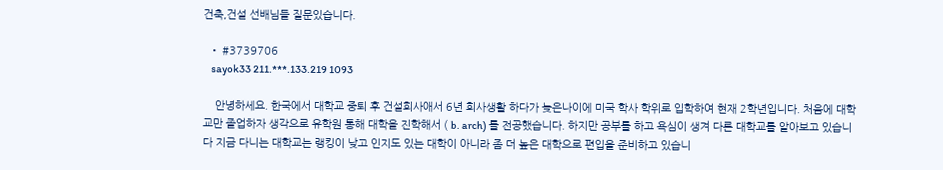건축,건설 선배님들 질문있습니다.

  • #3739706
    sayok33 211.***.133.219 1093

    안녕하세요. 한국에서 대학교 중퇴 후 건설회사애서 6년 회사생활 하다가 늦은나이에 미국 학사 학위로 입학하여 현재 2학년입니다. 처음에 대학교만 졸업하자 생각으로 유학원 통해 대학을 진학해서 ( b. arch) 를 전공했습니다. 하지만 공부를 하고 욕심이 생겨 다른 대학교를 알아보고 있습니다 지금 다니는 대학교는 랭킹이 낮고 인지도 있는 대학이 아니라 좀 더 높은 대학으로 편입을 준비하고 있습니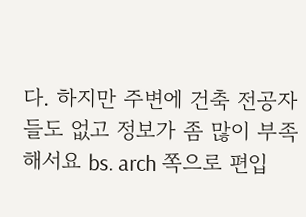다. 하지만 주변에 건축 전공자들도 없고 정보가 좀 많이 부족해서요 bs. arch 쪽으로 편입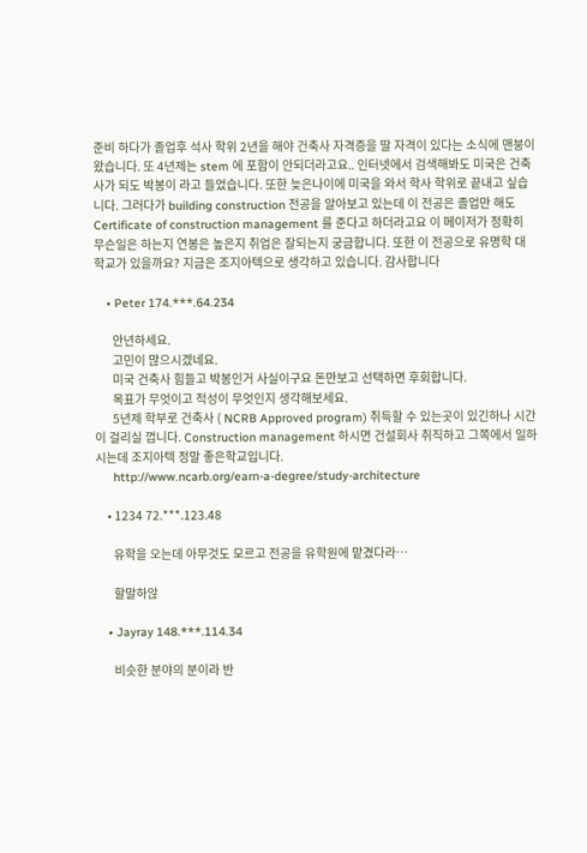준비 하다가 졸업후 석사 학위 2년을 해야 건축사 자격증을 딸 자격이 있다는 소식에 맨붕이 왔습니다. 또 4년제는 stem 에 포함이 안되더라고요.. 인터넷에서 검색해봐도 미국은 건축사가 되도 박봉이 라고 들었습니다. 또한 늦은나이에 미국을 와서 학사 학위로 끝내고 싶습니다. 그러다가 building construction 전공을 알아보고 있는데 이 전공은 졸업만 해도Certificate of construction management 를 준다고 하더라고요 이 메이저가 정확히 무슨일은 하는지 연봉은 높은지 취업은 잘되는지 궁금합니다. 또한 이 전공으로 유명학 대학교가 있을까요? 지금은 조지아텍으로 생각하고 있습니다. 감사합니다

    • Peter 174.***.64.234

      안년하세요.
      고민이 많으시겠네요.
      미국 건축사 힘들고 박봉인거 사실이구요 돈만보고 선택하면 후회합니다.
      목표가 무엇이고 적성이 무엇인지 생각해보세요.
      5년제 학부로 건축사 ( NCRB Approved program) 취득할 수 있는곳이 있긴하나 시간이 걸리실 껍니다. Construction management 하시면 건설회사 취직하고 그쪽에서 일하시는데 조지아텍 정말 좋은학교입니다.
      http://www.ncarb.org/earn-a-degree/study-architecture

    • 1234 72.***.123.48

      유학을 오는데 아무것도 모르고 전공을 유학원에 맡겼다라…

      할말하않

    • Jayray 148.***.114.34

      비슷한 분야의 분이라 반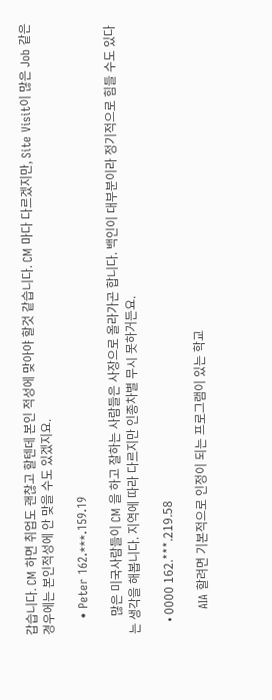갑습니다. CM 하면 취업도 괜찮고 할텐데 본인 적성에 맞아야 할것 같습니다. CM 마다 다르겠지만, Site Visit이 많은 Job 같은 경우에는 본인적성에 안 맞을 수도 있겠지요.

    • Peter 162.***.159.19

      많은 미국사람들이 CM 을 하고 잘하는 사람들은 사장으로 올라가곤 합니다. 백인이 대부분이라 정기적으로 힘들 수도 있다는 생각을 해봅니다. 지역에 따라 다르지만 인종차별 무시 못하거든요.

    • 0000 162.***.219.58

      AIA 할려면 기본적으로 인정이 되는 프로그램이 있는 학교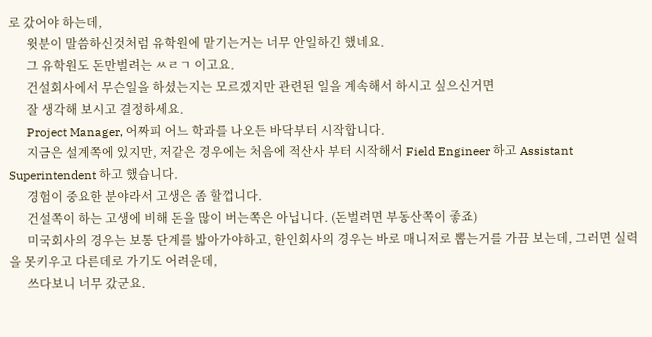로 갔어야 하는데,
      윗분이 말씀하신것처럼 유학원에 맡기는거는 너무 안일하긴 했네요.
      그 유학원도 돈만벌려는 ㅆㄹㄱ 이고요.
      건설회사에서 무슨일을 하셨는지는 모르겠지만 관련된 일을 계속해서 하시고 싶으신거면
      잘 생각해 보시고 결정하세요.
      Project Manager, 어짜피 어느 학과를 나오든 바닥부터 시작합니다.
      지금은 설계쪽에 있지만, 저같은 경우에는 처음에 적산사 부터 시작해서 Field Engineer 하고 Assistant Superintendent 하고 했습니다.
      경험이 중요한 분야라서 고생은 좀 할껍니다.
      건설쪽이 하는 고생에 비해 돈을 많이 버는쪽은 아닙니다. (돈벌려면 부동산쪽이 좋죠)
      미국회사의 경우는 보통 단계를 밟아가야하고, 한인회사의 경우는 바로 매니저로 뽑는거를 가끔 보는데, 그러면 실력을 못키우고 다른데로 가기도 어려운데,
      쓰다보니 너무 갔군요.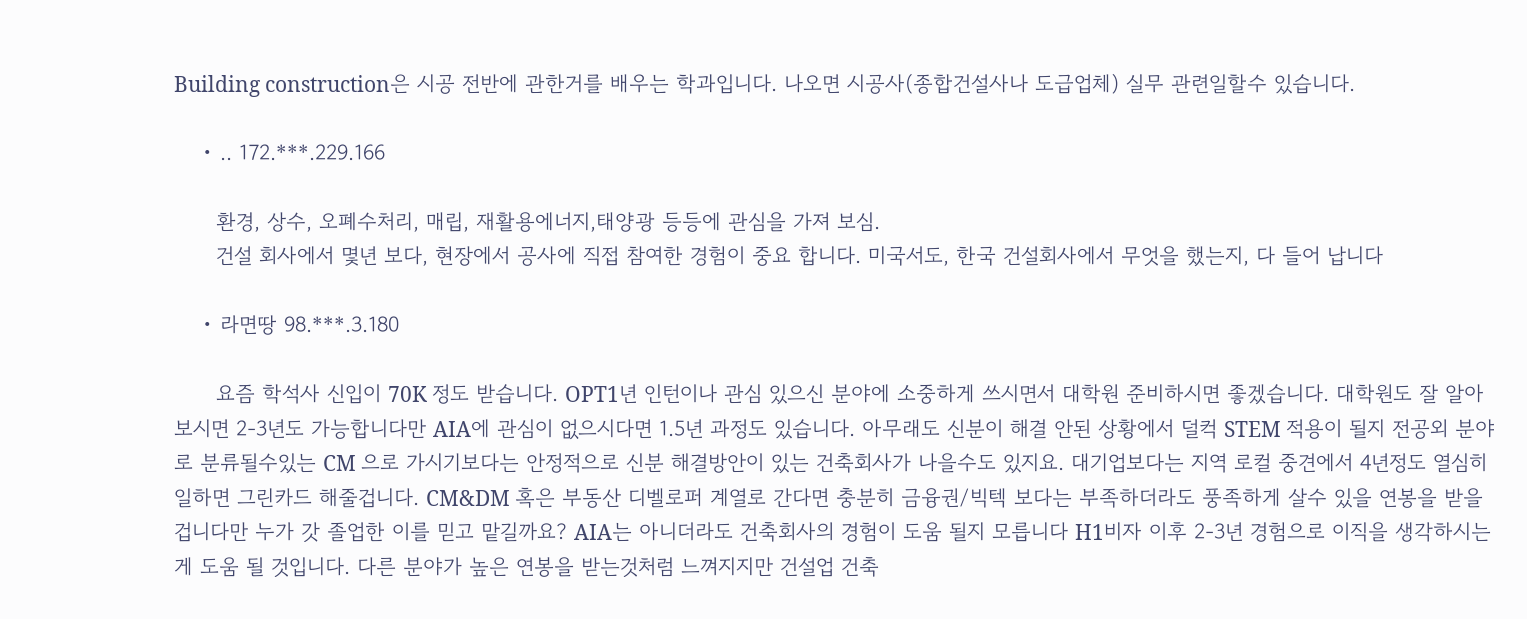Building construction은 시공 전반에 관한거를 배우는 학과입니다. 나오면 시공사(종합건설사나 도급업체) 실무 관련일할수 있습니다.

    • .. 172.***.229.166

      환경, 상수, 오폐수처리, 매립, 재활용에너지,태양광 등등에 관심을 가져 보심.
      건설 회사에서 몇년 보다, 현장에서 공사에 직접 참여한 경험이 중요 합니다. 미국서도, 한국 건설회사에서 무엇을 했는지, 다 들어 납니다

    • 라면땅 98.***.3.180

      요즘 학석사 신입이 70K 정도 받습니다. OPT1년 인턴이나 관심 있으신 분야에 소중하게 쓰시면서 대학원 준비하시면 좋겠습니다. 대학원도 잘 알아보시면 2-3년도 가능합니다만 AIA에 관심이 없으시다면 1.5년 과정도 있습니다. 아무래도 신분이 해결 안된 상황에서 덜컥 STEM 적용이 될지 전공외 분야로 분류될수있는 CM 으로 가시기보다는 안정적으로 신분 해결방안이 있는 건축회사가 나을수도 있지요. 대기업보다는 지역 로컬 중견에서 4년정도 열심히 일하면 그린카드 해줄겁니다. CM&DM 혹은 부동산 디벨로퍼 계열로 간다면 충분히 금융권/빅텍 보다는 부족하더라도 풍족하게 살수 있을 연봉을 받을겁니다만 누가 갓 졸업한 이를 믿고 맡길까요? AIA는 아니더라도 건축회사의 경험이 도움 될지 모릅니다 H1비자 이후 2-3년 경험으로 이직을 생각하시는게 도움 될 것입니다. 다른 분야가 높은 연봉을 받는것처럼 느껴지지만 건설업 건축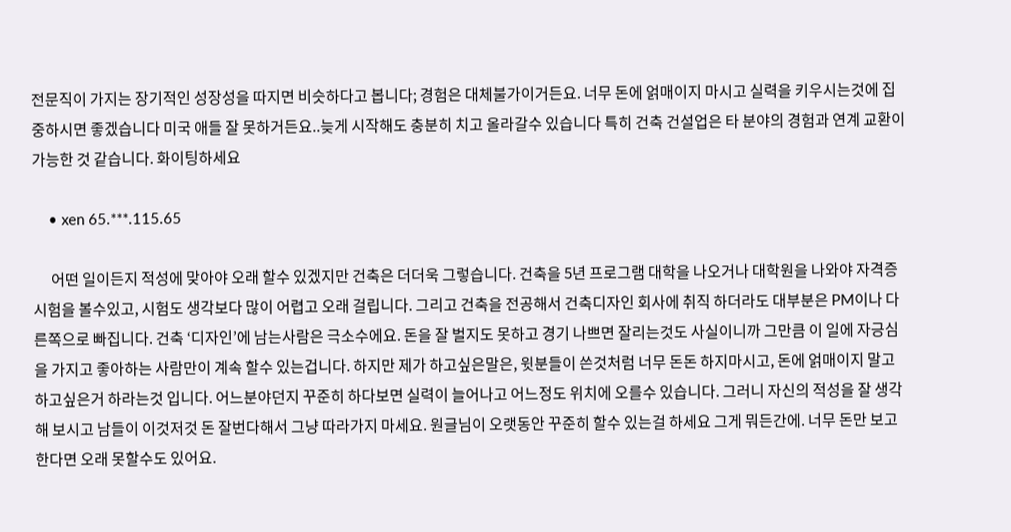전문직이 가지는 장기적인 성장성을 따지면 비슷하다고 봅니다; 경험은 대체불가이거든요. 너무 돈에 얽매이지 마시고 실력을 키우시는것에 집중하시면 좋겠습니다 미국 애들 잘 못하거든요..늦게 시작해도 충분히 치고 올라갈수 있습니다 특히 건축 건설업은 타 분야의 경험과 연계 교환이 가능한 것 같습니다. 화이팅하세요

    • xen 65.***.115.65

      어떤 일이든지 적성에 맞아야 오래 할수 있겠지만 건축은 더더욱 그렇습니다. 건축을 5년 프로그램 대학을 나오거나 대학원을 나와야 자격증 시험을 볼수있고, 시험도 생각보다 많이 어렵고 오래 걸립니다. 그리고 건축을 전공해서 건축디자인 회사에 취직 하더라도 대부분은 PM이나 다른쪽으로 빠집니다. 건축 ‘디자인’에 남는사람은 극소수에요. 돈을 잘 벌지도 못하고 경기 나쁘면 잘리는것도 사실이니까 그만큼 이 일에 자긍심을 가지고 좋아하는 사람만이 계속 할수 있는겁니다. 하지만 제가 하고싶은말은, 윗분들이 쓴것처럼 너무 돈돈 하지마시고, 돈에 얽매이지 말고 하고싶은거 하라는것 입니다. 어느분야던지 꾸준히 하다보면 실력이 늘어나고 어느정도 위치에 오를수 있습니다. 그러니 자신의 적성을 잘 생각해 보시고 남들이 이것저것 돈 잘번다해서 그냥 따라가지 마세요. 원글님이 오랫동안 꾸준히 할수 있는걸 하세요 그게 뭐든간에. 너무 돈만 보고 한다면 오래 못할수도 있어요.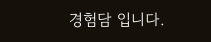경험담 입니다.